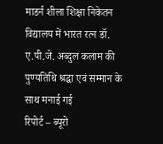माडर्न शीला शिक्षा निकेतन विद्यालय में भारत रत्न डॉ. ए.पी.जे. अब्दुल कलाम की पुण्यतिथि श्रद्धा एवं सम्मान के साथ मनाई गई
रिपोर्ट – ब्यूरो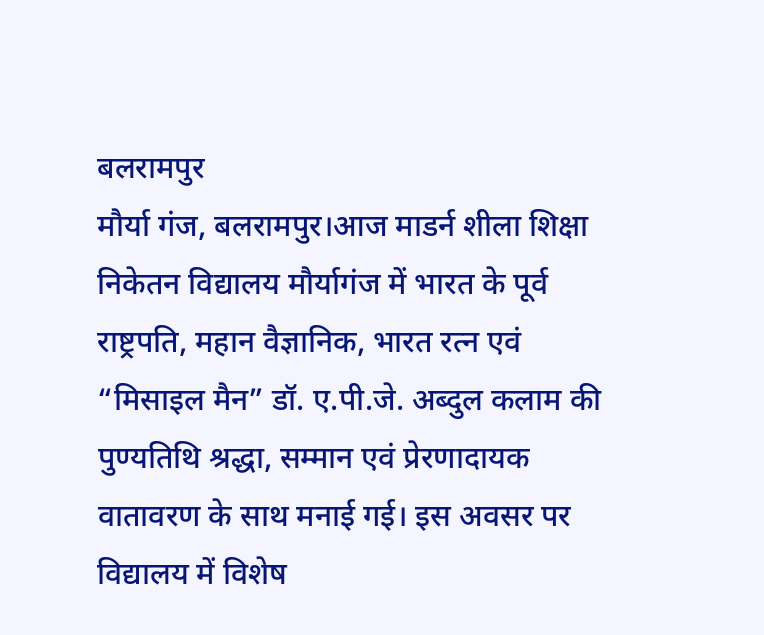बलरामपुर
मौर्या गंज, बलरामपुर।आज माडर्न शीला शिक्षा निकेतन विद्यालय मौर्यागंज में भारत के पूर्व राष्ट्रपति, महान वैज्ञानिक, भारत रत्न एवं “मिसाइल मैन” डॉ. ए.पी.जे. अब्दुल कलाम की पुण्यतिथि श्रद्धा, सम्मान एवं प्रेरणादायक वातावरण के साथ मनाई गई। इस अवसर पर विद्यालय में विशेष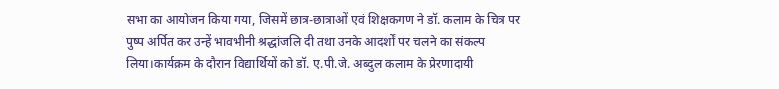सभा का आयोजन किया गया, जिसमें छात्र-छात्राओं एवं शिक्षकगण ने डॉ. कलाम के चित्र पर पुष्प अर्पित कर उन्हें भावभीनी श्रद्धांजलि दी तथा उनके आदर्शों पर चलने का संकल्प लिया।कार्यक्रम के दौरान विद्यार्थियों को डॉ. ए.पी.जे. अब्दुल कलाम के प्रेरणादायी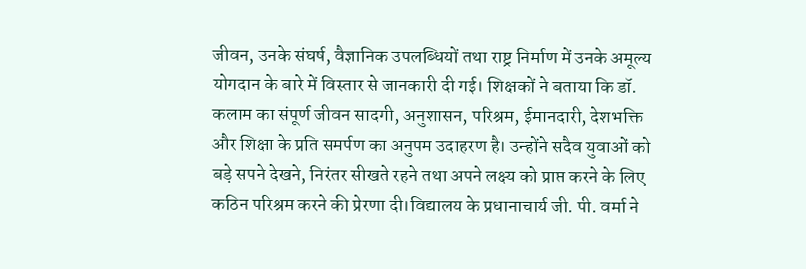जीवन, उनके संघर्ष, वैज्ञानिक उपलब्धियों तथा राष्ट्र निर्माण में उनके अमूल्य योगदान के बारे में विस्तार से जानकारी दी गई। शिक्षकों ने बताया कि डॉ. कलाम का संपूर्ण जीवन सादगी, अनुशासन, परिश्रम, ईमानदारी, देशभक्ति और शिक्षा के प्रति समर्पण का अनुपम उदाहरण है। उन्होंने सदैव युवाओं को बड़े सपने देखने, निरंतर सीखते रहने तथा अपने लक्ष्य को प्राप्त करने के लिए कठिन परिश्रम करने की प्रेरणा दी।विद्यालय के प्रधानाचार्य जी. पी. वर्मा ने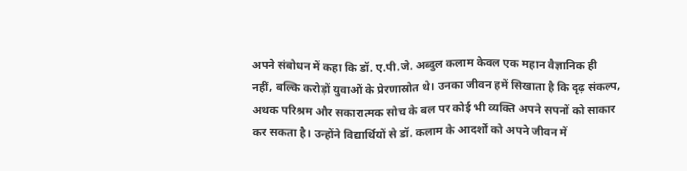अपने संबोधन में कहा कि डॉ. ए.पी.जे. अब्दुल कलाम केवल एक महान वैज्ञानिक ही नहीं, बल्कि करोड़ों युवाओं के प्रेरणास्रोत थे। उनका जीवन हमें सिखाता है कि दृढ़ संकल्प, अथक परिश्रम और सकारात्मक सोच के बल पर कोई भी व्यक्ति अपने सपनों को साकार कर सकता है। उन्होंने विद्यार्थियों से डॉ. कलाम के आदर्शों को अपने जीवन में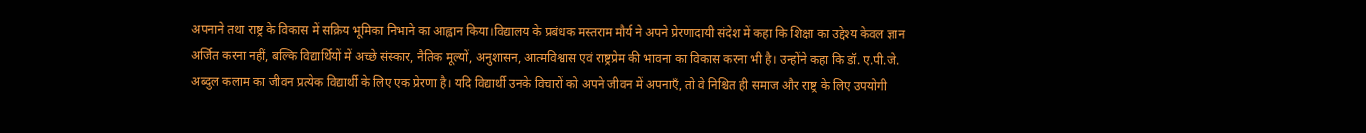अपनाने तथा राष्ट्र के विकास में सक्रिय भूमिका निभाने का आह्वान किया।विद्यालय के प्रबंधक मस्तराम मौर्य ने अपने प्रेरणादायी संदेश में कहा कि शिक्षा का उद्देश्य केवल ज्ञान अर्जित करना नहीं, बल्कि विद्यार्थियों में अच्छे संस्कार, नैतिक मूल्यों, अनुशासन, आत्मविश्वास एवं राष्ट्रप्रेम की भावना का विकास करना भी है। उन्होंने कहा कि डॉ. ए.पी.जे. अब्दुल कलाम का जीवन प्रत्येक विद्यार्थी के लिए एक प्रेरणा है। यदि विद्यार्थी उनके विचारों को अपने जीवन में अपनाएँ, तो वे निश्चित ही समाज और राष्ट्र के लिए उपयोगी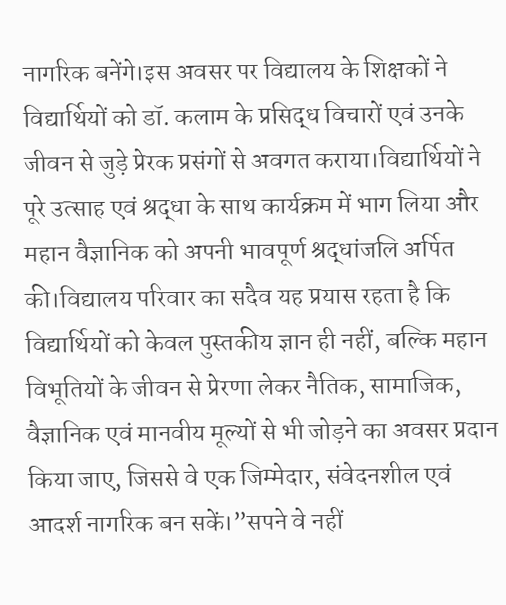नागरिक बनेंगे।इस अवसर पर विद्यालय के शिक्षकों ने विद्यार्थियों को डॉ. कलाम के प्रसिद्ध विचारों एवं उनके जीवन से जुड़े प्रेरक प्रसंगों से अवगत कराया।विद्यार्थियों ने पूरे उत्साह एवं श्रद्धा के साथ कार्यक्रम में भाग लिया और महान वैज्ञानिक को अपनी भावपूर्ण श्रद्धांजलि अर्पित की।विद्यालय परिवार का सदैव यह प्रयास रहता है कि विद्यार्थियों को केवल पुस्तकीय ज्ञान ही नहीं, बल्कि महान विभूतियों के जीवन से प्रेरणा लेकर नैतिक, सामाजिक, वैज्ञानिक एवं मानवीय मूल्यों से भी जोड़ने का अवसर प्रदान किया जाए, जिससे वे एक जिम्मेदार, संवेदनशील एवं आदर्श नागरिक बन सकें।”सपने वे नहीं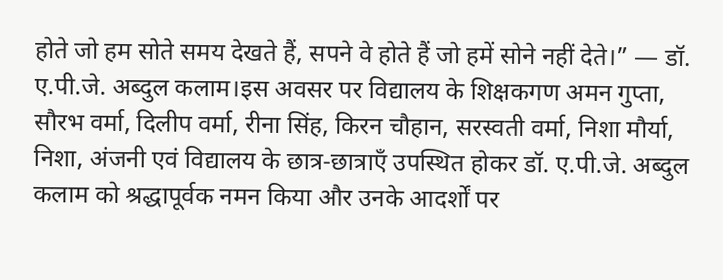होते जो हम सोते समय देखते हैं, सपने वे होते हैं जो हमें सोने नहीं देते।” — डॉ. ए.पी.जे. अब्दुल कलाम।इस अवसर पर विद्यालय के शिक्षकगण अमन गुप्ता, सौरभ वर्मा, दिलीप वर्मा, रीना सिंह, किरन चौहान, सरस्वती वर्मा, निशा मौर्या, निशा, अंजनी एवं विद्यालय के छात्र-छात्राएँ उपस्थित होकर डॉ. ए.पी.जे. अब्दुल कलाम को श्रद्धापूर्वक नमन किया और उनके आदर्शों पर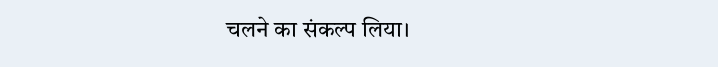चलने का संकल्प लिया।